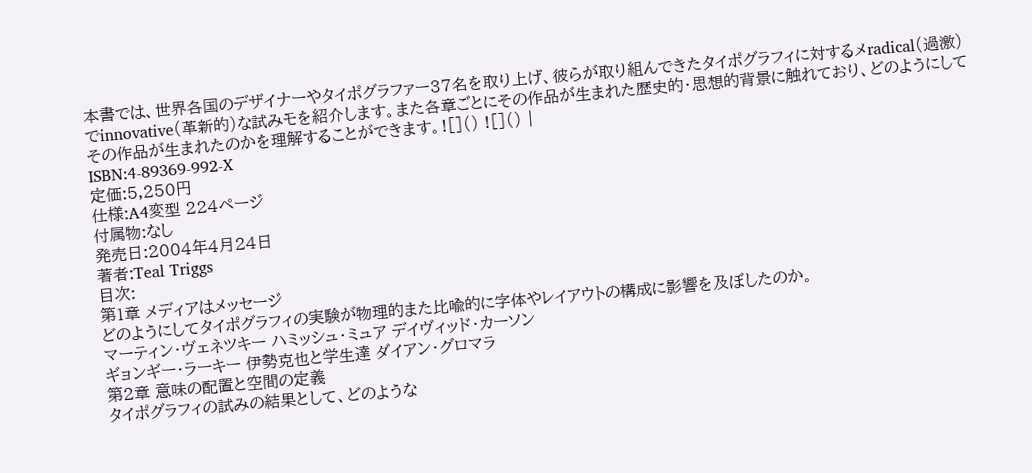本書では、世界各国のデザイナーやタイポグラファー37名を取り上げ、彼らが取り組んできたタイポグラフィに対するメradical(過激)でinnovative(革新的)な試みモを紹介します。また各章ごとにその作品が生まれた歴史的・思想的背景に触れており、どのようにしてその作品が生まれたのかを理解することができます。![]() ![]() |
ISBN:4-89369-992-X
定価:5,250円
仕様:A4変型 224ページ
付属物:なし
発売日:2004年4月24日
著者:Teal Triggs
目次:
第1章 メディアはメッセージ
どのようにしてタイポグラフィの実験が物理的また比喩的に字体やレイアウトの構成に影響を及ぼしたのか。
マーティン・ヴェネツキー ハミッシュ・ミュア デイヴィッド・カーソン
ギョンギー・ラーキー 伊勢克也と学生達 ダイアン・グロマラ
第2章 意味の配置と空間の定義
タイポグラフィの試みの結果として、どのような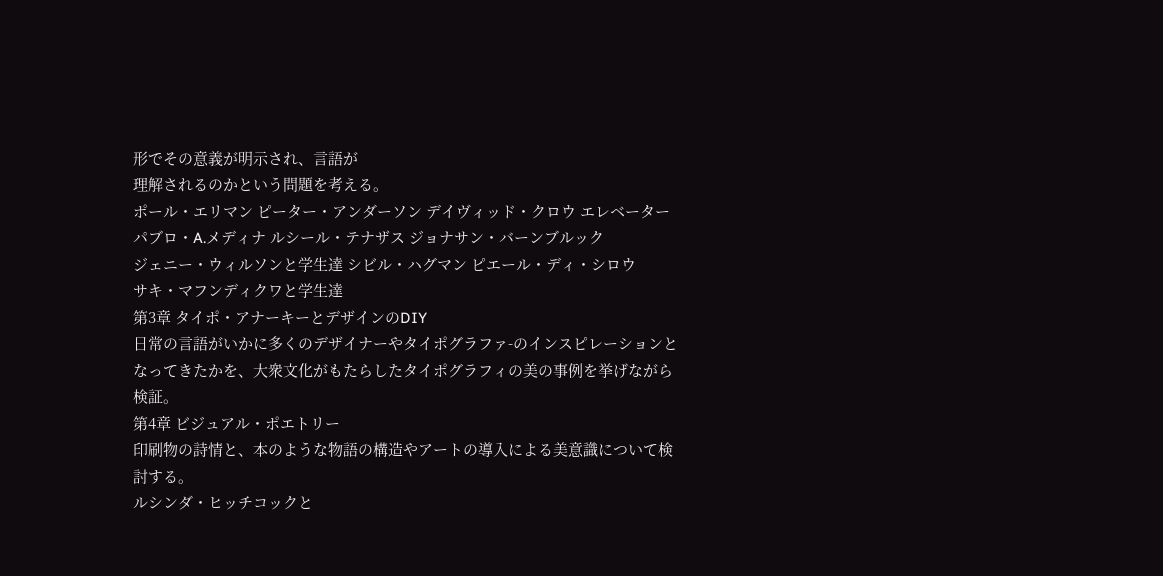形でその意義が明示され、言語が
理解されるのかという問題を考える。
ポール・エリマン ピーター・アンダーソン デイヴィッド・クロウ エレベーター
パブロ・A.メディナ ルシール・テナザス ジョナサン・バーンブルック
ジェニー・ウィルソンと学生達 シビル・ハグマン ピエール・ディ・シロウ
サキ・マフンディクワと学生達
第3章 タイポ・アナーキーとデザインのDIY
日常の言語がいかに多くのデザイナーやタイポグラファ-のインスピレーションとなってきたかを、大衆文化がもたらしたタイポグラフィの美の事例を挙げながら検証。
第4章 ビジュアル・ポエトリー
印刷物の詩情と、本のような物語の構造やアートの導入による美意識について検討する。
ルシンダ・ヒッチコックと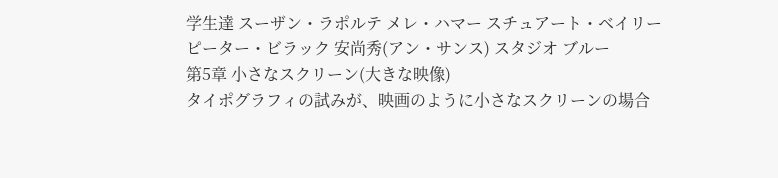学生達 スーザン・ラポルテ メレ・ハマー スチュアート・ベイリー
ピーター・ビラック 安尚秀(アン・サンス) スタジオ ブルー
第5章 小さなスクリーン(大きな映像)
タイポグラフィの試みが、映画のように小さなスクリーンの場合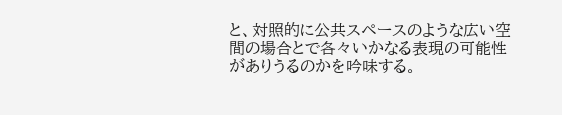と、対照的に公共スペースのような広い空間の場合とで各々いかなる表現の可能性がありうるのかを吟味する。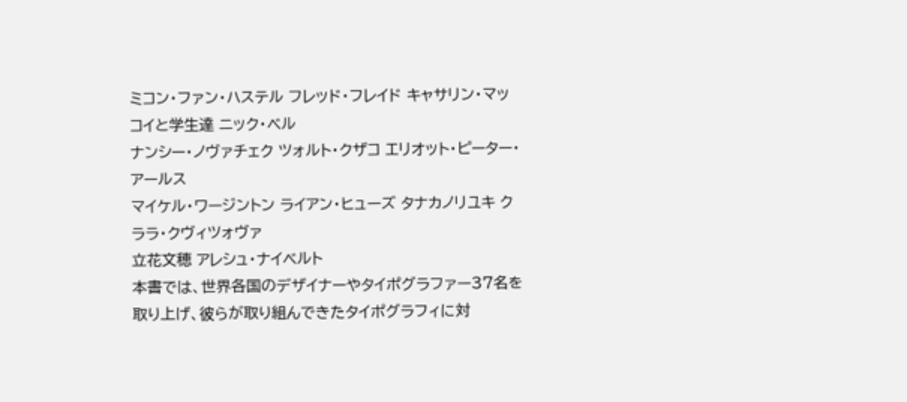ミコン・ファン・ハステル フレッド・フレイド キャサリン・マッコイと学生達 ニック・ベル
ナンシー・ノヴァチェク ツォルト・クザコ エリオット・ピーター・アールス
マイケル・ワージントン ライアン・ヒューズ タナカノリユキ クララ・クヴィツォヴァ
立花文穂 アレシュ・ナイベルト
本書では、世界各国のデザイナーやタイポグラファー37名を取り上げ、彼らが取り組んできたタイポグラフィに対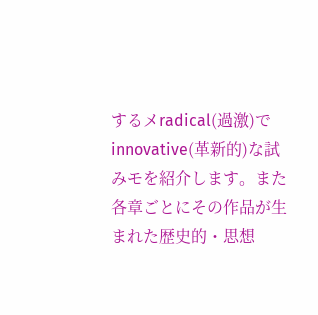するメradical(過激)でinnovative(革新的)な試みモを紹介します。また各章ごとにその作品が生まれた歴史的・思想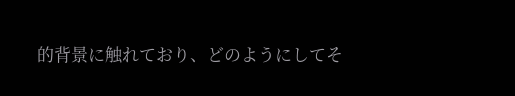的背景に触れており、どのようにしてそ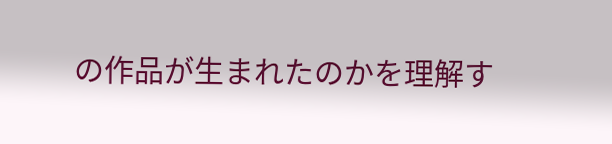の作品が生まれたのかを理解す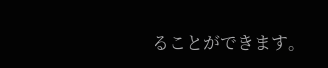ることができます。